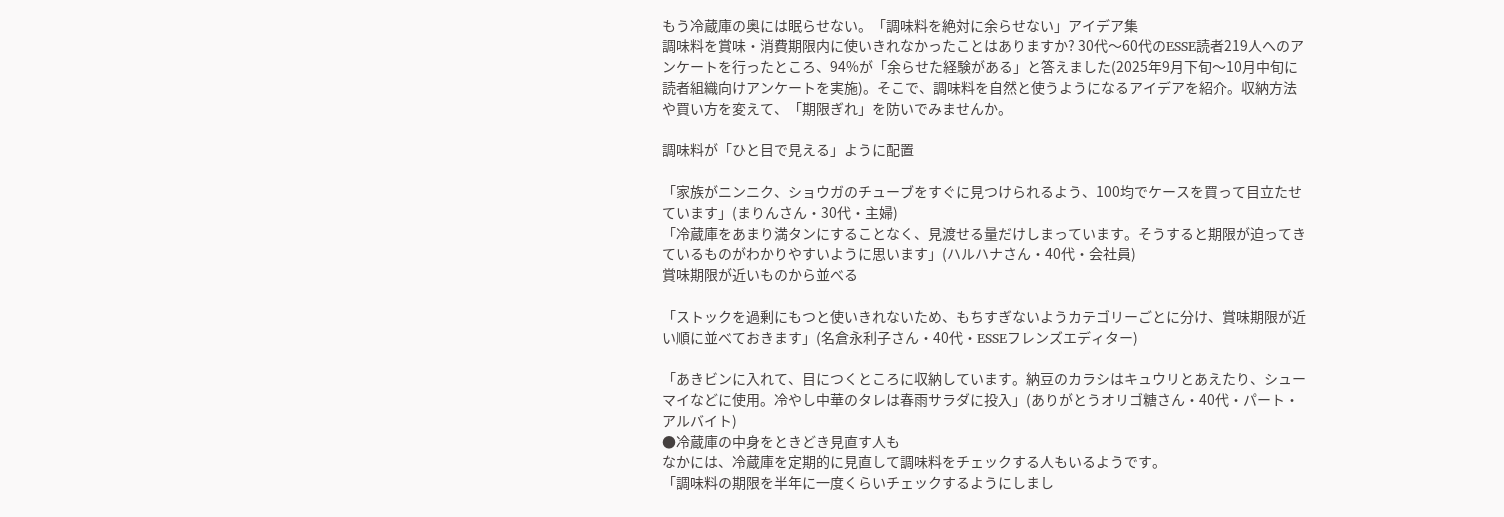もう冷蔵庫の奥には眠らせない。「調味料を絶対に余らせない」アイデア集
調味料を賞味・消費期限内に使いきれなかったことはありますか? 30代〜60代のESSE読者219人へのアンケートを行ったところ、94%が「余らせた経験がある」と答えました(2025年9月下旬〜10月中旬に読者組織向けアンケートを実施)。そこで、調味料を自然と使うようになるアイデアを紹介。収納方法や買い方を変えて、「期限ぎれ」を防いでみませんか。

調味料が「ひと目で見える」ように配置

「家族がニンニク、ショウガのチューブをすぐに見つけられるよう、100均でケースを買って目立たせています」(まりんさん・30代・主婦)
「冷蔵庫をあまり満タンにすることなく、見渡せる量だけしまっています。そうすると期限が迫ってきているものがわかりやすいように思います」(ハルハナさん・40代・会社員)
賞味期限が近いものから並べる

「ストックを過剰にもつと使いきれないため、もちすぎないようカテゴリーごとに分け、賞味期限が近い順に並べておきます」(名倉永利子さん・40代・ESSEフレンズエディター)

「あきビンに入れて、目につくところに収納しています。納豆のカラシはキュウリとあえたり、シューマイなどに使用。冷やし中華のタレは春雨サラダに投入」(ありがとうオリゴ糖さん・40代・パート・アルバイト)
●冷蔵庫の中身をときどき見直す人も
なかには、冷蔵庫を定期的に見直して調味料をチェックする人もいるようです。
「調味料の期限を半年に一度くらいチェックするようにしまし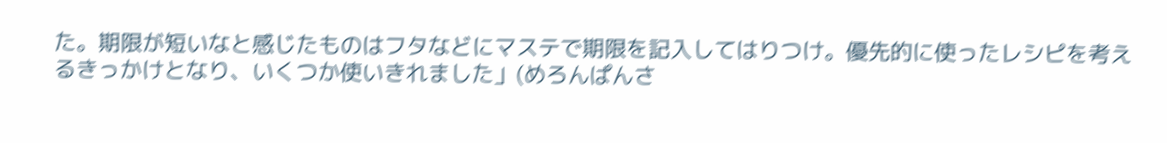た。期限が短いなと感じたものはフタなどにマステで期限を記入してはりつけ。優先的に使ったレシピを考えるきっかけとなり、いくつか使いきれました」(めろんぱんさ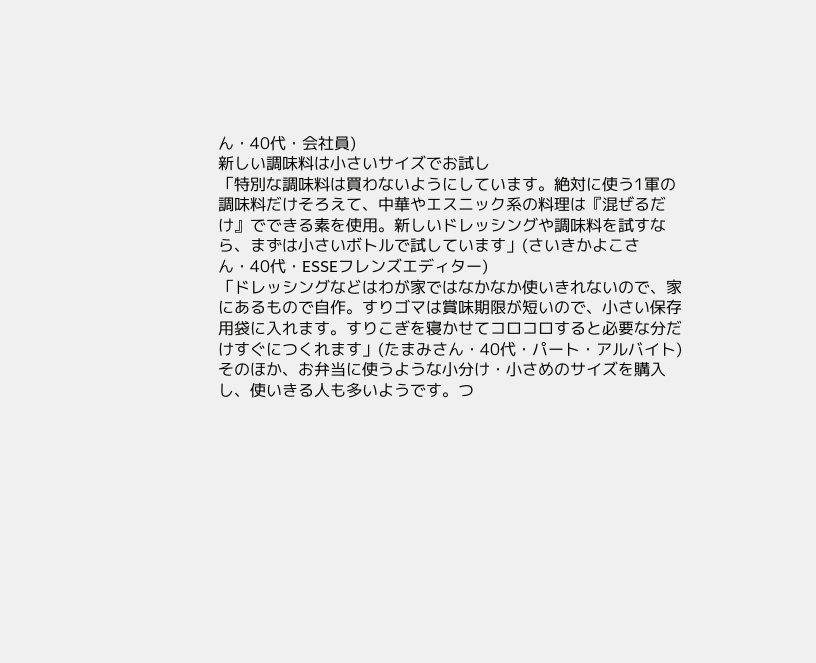ん・40代・会社員)
新しい調味料は小さいサイズでお試し
「特別な調味料は買わないようにしています。絶対に使う1軍の調味料だけそろえて、中華やエスニック系の料理は『混ぜるだけ』でできる素を使用。新しいドレッシングや調味料を試すなら、まずは小さいボトルで試しています」(さいきかよこさん・40代・ESSEフレンズエディター)
「ドレッシングなどはわが家ではなかなか使いきれないので、家にあるもので自作。すりゴマは賞味期限が短いので、小さい保存用袋に入れます。すりこぎを寝かせてコロコロすると必要な分だけすぐにつくれます」(たまみさん・40代・パート・アルバイト)
そのほか、お弁当に使うような小分け・小さめのサイズを購入し、使いきる人も多いようです。つ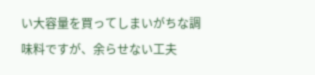い大容量を買ってしまいがちな調味料ですが、余らせない工夫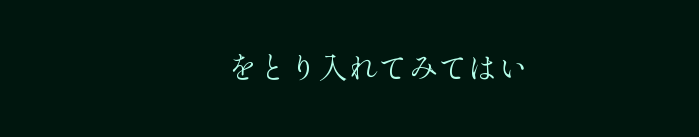をとり入れてみてはい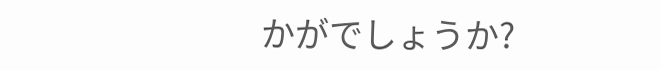かがでしょうか?